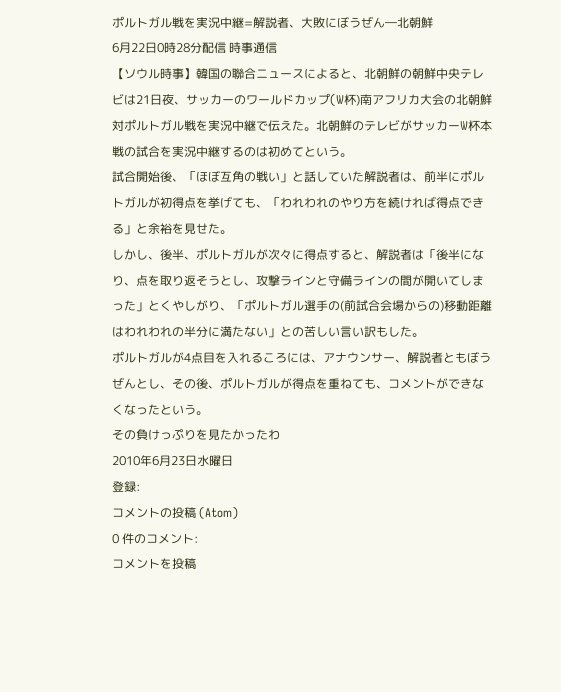ポルトガル戦を実況中継=解説者、大敗にぼうぜん―北朝鮮
6月22日0時28分配信 時事通信
【ソウル時事】韓国の聯合ニュースによると、北朝鮮の朝鮮中央テレビは21日夜、サッカーのワールドカップ(W杯)南アフリカ大会の北朝鮮対ポルトガル戦を実況中継で伝えた。北朝鮮のテレビがサッカーW杯本戦の試合を実況中継するのは初めてという。
試合開始後、「ほぼ互角の戦い」と話していた解説者は、前半にポルトガルが初得点を挙げても、「われわれのやり方を続ければ得点できる」と余裕を見せた。
しかし、後半、ポルトガルが次々に得点すると、解説者は「後半になり、点を取り返そうとし、攻撃ラインと守備ラインの間が開いてしまった」とくやしがり、「ポルトガル選手の(前試合会場からの)移動距離はわれわれの半分に満たない」との苦しい言い訳もした。
ポルトガルが4点目を入れるころには、アナウンサー、解説者ともぼうぜんとし、その後、ポルトガルが得点を重ねても、コメントができなくなったという。
その負けっぷりを見たかったわ
2010年6月23日水曜日
登録:
コメントの投稿 (Atom)
0 件のコメント:
コメントを投稿